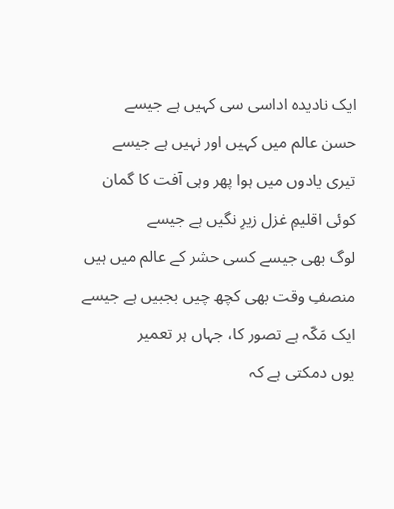ایک نادیدہ اداسی سی کہیں ہے جیسے
حسن عالم میں کہیں اور نہیں ہے جیسے
تیری یادوں میں ہوا پھر وہی آفت کا گمان
کوئی اقلیمِ غزل زیرِ نگیں ہے جیسے
لوگ بھی جیسے کسی حشر کے عالم میں ہیں
منصفِ وقت بھی کچھ چیں بجبیں ہے جیسے
ایک مَکّہ ہے تصور کا، جہاں ہر تعمیر
یوں دمکتی ہے کہ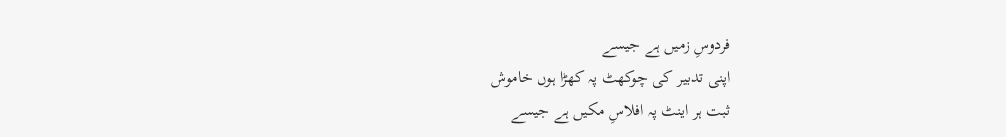فردوسِ زمیں ہے جیسے
اپنی تدبیر کی چوکھٹ پہ کھڑا ہوں خاموش
ثبت ہر اینٹ پہ افلاسِ مکیں ہے جیسے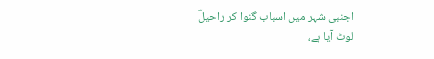اجنبی شہر میں اسباب گنوا کر راحیلؔ
لوٹ آیا ہے،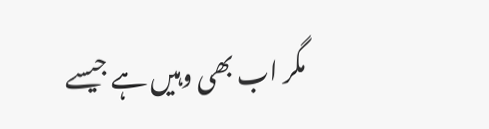مگر اب بھی وہیں ہے جیسے